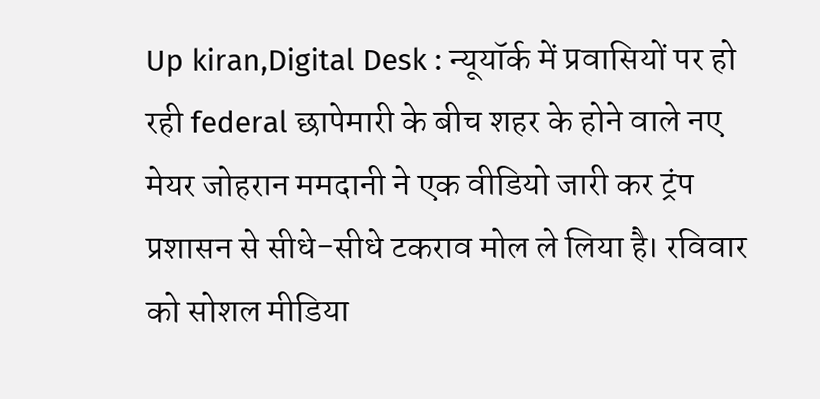Up kiran,Digital Desk : न्यूयॉर्क में प्रवासियों पर हो रही federal छापेमारी के बीच शहर के होने वाले नए मेयर जोहरान ममदानी ने एक वीडियो जारी कर ट्रंप प्रशासन से सीधे-सीधे टकराव मोल ले लिया है। रविवार को सोशल मीडिया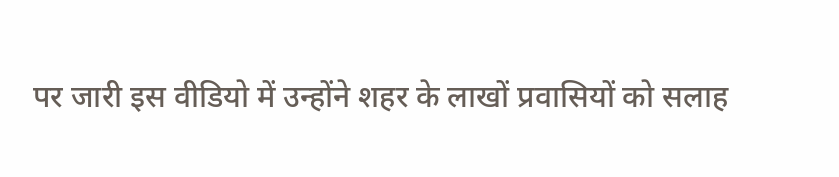पर जारी इस वीडियो में उन्होंने शहर के लाखों प्रवासियों को सलाह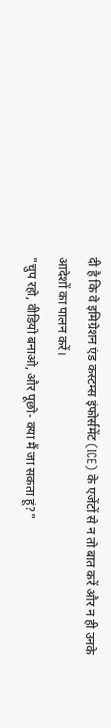दी है कि वे इमिग्रेशन एंड कस्टम्स इंफोर्समेंट (ICE) के एजेंटों से न तो बात करें और न ही उनके आदेशों का पालन करें।
"चुप रहो, वीडियो बनाओ, और पूछो- क्या मैं जा सकता हूं?"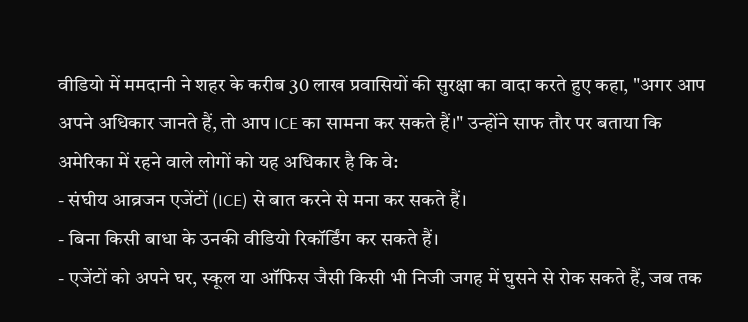वीडियो में ममदानी ने शहर के करीब 30 लाख प्रवासियों की सुरक्षा का वादा करते हुए कहा, "अगर आप अपने अधिकार जानते हैं, तो आप ICE का सामना कर सकते हैं।" उन्होंने साफ तौर पर बताया कि अमेरिका में रहने वाले लोगों को यह अधिकार है कि वे:
- संघीय आव्रजन एजेंटों (ICE) से बात करने से मना कर सकते हैं।
- बिना किसी बाधा के उनकी वीडियो रिकॉर्डिंग कर सकते हैं।
- एजेंटों को अपने घर, स्कूल या ऑफिस जैसी किसी भी निजी जगह में घुसने से रोक सकते हैं, जब तक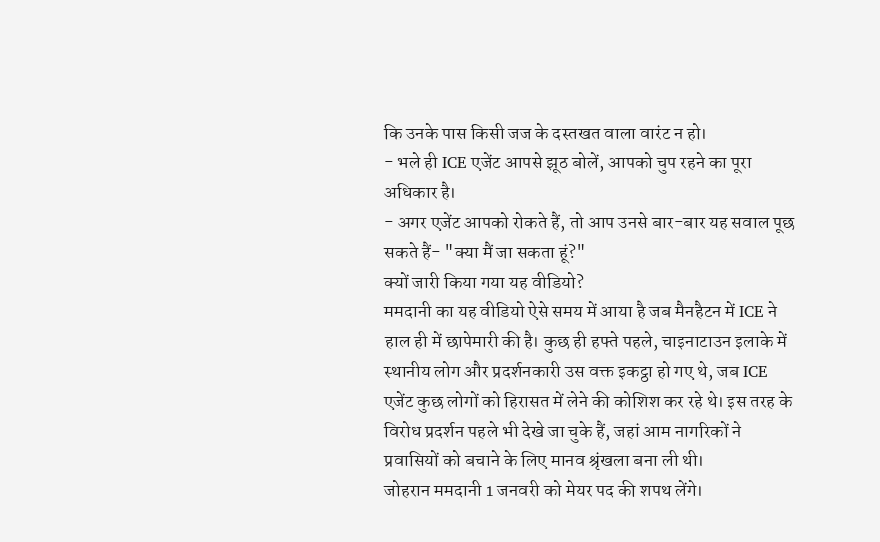कि उनके पास किसी जज के दस्तखत वाला वारंट न हो।
- भले ही ICE एजेंट आपसे झूठ बोलें, आपको चुप रहने का पूरा अधिकार है।
- अगर एजेंट आपको रोकते हैं, तो आप उनसे बार-बार यह सवाल पूछ सकते हैं- "क्या मैं जा सकता हूं?"
क्यों जारी किया गया यह वीडियो?
ममदानी का यह वीडियो ऐसे समय में आया है जब मैनहैटन में ICE ने हाल ही में छापेमारी की है। कुछ ही हफ्ते पहले, चाइनाटाउन इलाके में स्थानीय लोग और प्रदर्शनकारी उस वक्त इकट्ठा हो गए थे, जब ICE एजेंट कुछ लोगों को हिरासत में लेने की कोशिश कर रहे थे। इस तरह के विरोध प्रदर्शन पहले भी देखे जा चुके हैं, जहां आम नागरिकों ने प्रवासियों को बचाने के लिए मानव श्रृंखला बना ली थी।
जोहरान ममदानी 1 जनवरी को मेयर पद की शपथ लेंगे।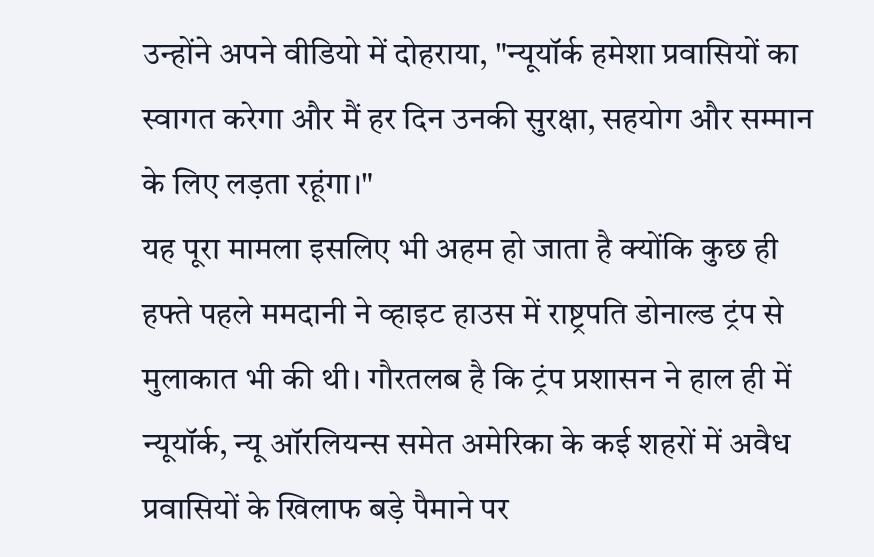उन्होंने अपने वीडियो में दोहराया, "न्यूयॉर्क हमेशा प्रवासियों का स्वागत करेगा और मैं हर दिन उनकी सुरक्षा, सहयोग और सम्मान के लिए लड़ता रहूंगा।"
यह पूरा मामला इसलिए भी अहम हो जाता है क्योंकि कुछ ही हफ्ते पहले ममदानी ने व्हाइट हाउस में राष्ट्रपति डोनाल्ड ट्रंप से मुलाकात भी की थी। गौरतलब है कि ट्रंप प्रशासन ने हाल ही में न्यूयॉर्क, न्यू ऑरलियन्स समेत अमेरिका के कई शहरों में अवैध प्रवासियों के खिलाफ बड़े पैमाने पर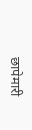छापेमारी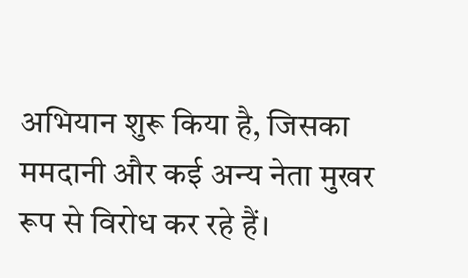अभियान शुरू किया है, जिसका ममदानी और कई अन्य नेता मुखर रूप से विरोध कर रहे हैं।